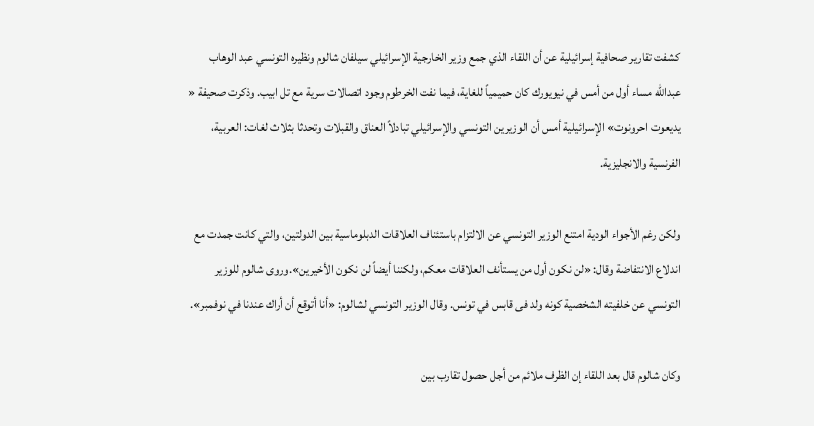كشفت تقارير صحافية إسرائيلية عن أن اللقاء الذي جمع وزير الخارجية الإسرائيلي سيلفان شالوم ونظيره التونسي عبد الوهاب عبدالله مساء أول من أمس في نيويورك كان حميمياً للغاية، فيما نفت الخرطوم وجود اتصالات سرية مع تل ابيب. وذكرت صحيفة « يديعوت احرونوت» الإسرائيلية أمس أن الوزيرين التونسي والإسرائيلي تبادلاً العناق والقبلات وتحدثا بثلاث لغات: العربية، الفرنسية والانجليزية.

ولكن رغم الأجواء الودية امتنع الوزير التونسي عن الالتزام باستئناف العلاقات الدبلوماسية بين الدولتين، والتي كانت جمدت مع اندلاع الانتفاضة وقال: «لن نكون أول من يستأنف العلاقات معكم، ولكننا أيضاً لن نكون الأخيرين».وروى شالوم للوزير التونسي عن خلفيته الشخصية كونه ولد فى قابس في تونس. وقال الوزير التونسي لشالوم: «أنا أتوقع أن أراك عندنا في نوفمبر».

وكان شالوم قال بعد اللقاء إن الظرف ملائم من أجل حصول تقارب بين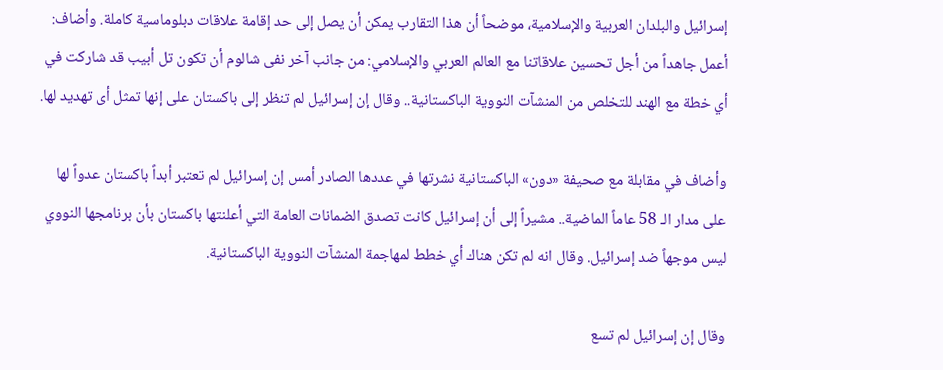إسرائيل والبلدان العربية والإسلامية، موضحاً أن هذا التقارب يمكن أن يصل إلى حد إقامة علاقات دبلوماسية كاملة. وأضاف: أعمل جاهداً من أجل تحسين علاقاتنا مع العالم العربي والإسلامي: من جانب آخر نفى شالوم أن تكون تل أبيب قد شاركت في أي خطة مع الهند للتخلص من المنشآت النووية الباكستانية.. وقال إن إسرائيل لم تنظر إلى باكستان على إنها تمثل أى تهديد لها.

وأضاف في مقابلة مع صحيفة «دون» الباكستانية نشرتها في عددها الصادر أمس إن إسرائيل لم تعتبر أبداً باكستان عدواً لها على مدار الـ 58 عاماً الماضية.. مشيراً إلى أن إسرائيل كانت تصدق الضمانات العامة التي أعلنتها باكستان بأن برنامجها النووي ليس موجهاً ضد إسرائيل. وقال انه لم تكن هناك أي خطط لمهاجمة المنشآت النووية الباكستانية.

وقال إن إسرائيل لم تسع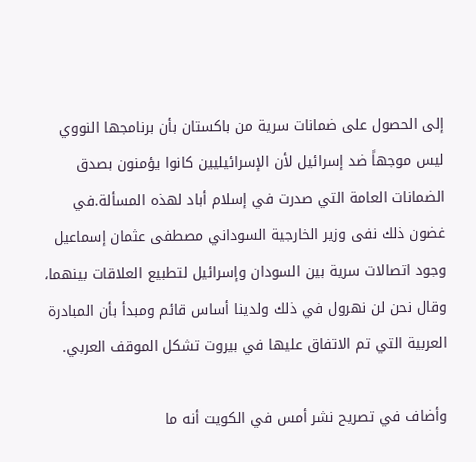إلى الحصول على ضمانات سرية من باكستان بأن برنامجها النووي ليس موجهاً ضد إسرائيل لأن الإسرائيليين كانوا يؤمنون بصدق الضمانات العامة التي صدرت في إسلام أباد لهذه المسألة.في غضون ذلك نفى وزير الخارجية السوداني مصطفى عثمان إسماعيل وجود اتصالات سرية بين السودان وإسرائيل لتطبيع العلاقات بينهما، وقال نحن لن نهرول في ذلك ولدينا أساس قائم ومبدأ بأن المبادرة العربية التي تم الاتفاق عليها في بيروت تشكل الموقف العربي.

وأضاف في تصريح نشر أمس في الكويت أنه ما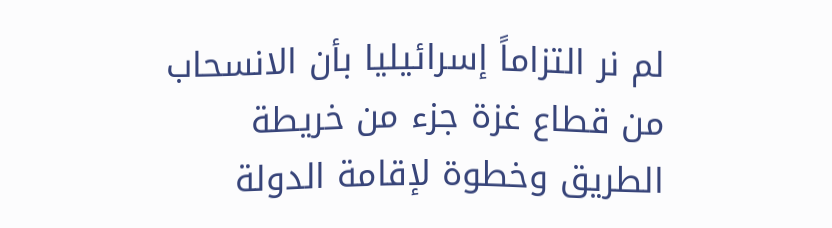لم نر التزاماً إسرائيليا بأن الانسحاب من قطاع غزة جزء من خريطة الطريق وخطوة لإقامة الدولة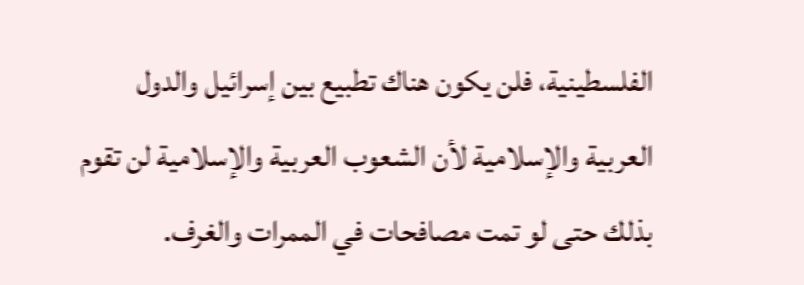الفلسطينية، فلن يكون هناك تطبيع بين إسرائيل والدول العربية والإسلامية لأن الشعوب العربية والإسلامية لن تقوم بذلك حتى لو تمت مصافحات في الممرات والغرف.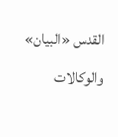القدس «البيان» والوكالات